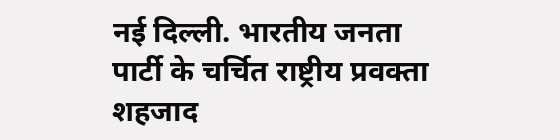नई दिल्ली. भारतीय जनता पार्टी के चर्चित राष्ट्रीय प्रवक्ता शहजाद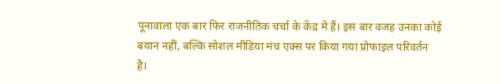पूनावाला एक बार फिर राजनीतिक चर्चा के केंद्र में हैं। इस बार वजह उनका कोई बयान नहीं, बल्कि सोशल मीडिया मंच एक्स पर किया गया प्रोफाइल परिवर्तन है।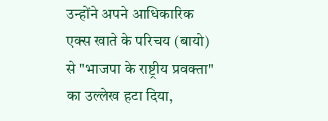उन्होंने अपने आधिकारिक एक्स खाते के परिचय (बायो) से "भाजपा के राष्ट्रीय प्रवक्ता" का उल्लेख हटा दिया,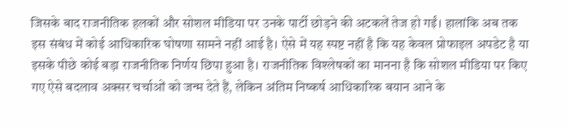जिसके बाद राजनीतिक हलकों और सोशल मीडिया पर उनके पार्टी छोड़ने की अटकलें तेज हो गईं। हालांकि अब तक इस संबंध में कोई आधिकारिक घोषणा सामने नहीं आई है। ऐसे में यह स्पष्ट नहीं है कि यह केवल प्रोफाइल अपडेट है या इसके पीछे कोई बड़ा राजनीतिक निर्णय छिपा हुआ है। राजनीतिक विश्लेषकों का मानना है कि सोशल मीडिया पर किए गए ऐसे बदलाव अक्सर चर्चाओं को जन्म देते हैं, लेकिन अंतिम निष्कर्ष आधिकारिक बयान आने के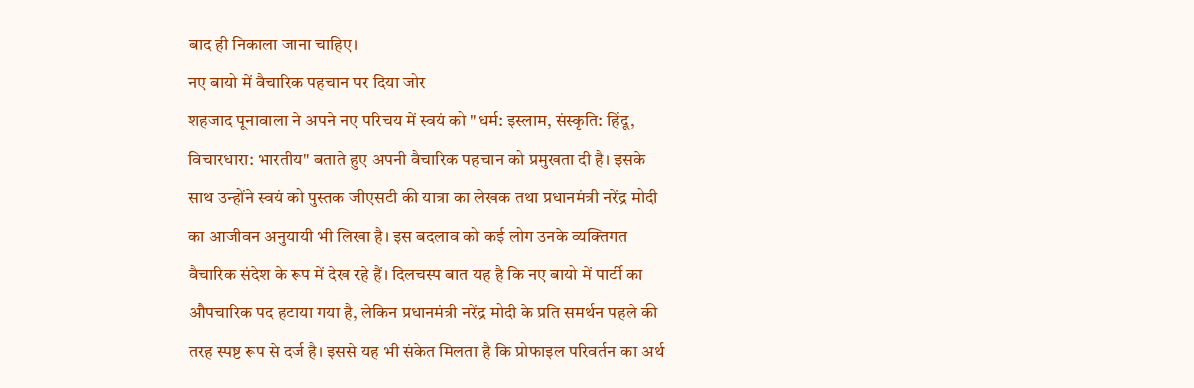बाद ही निकाला जाना चाहिए।
नए बायो में वैचारिक पहचान पर दिया जोर
शहजाद पूनावाला ने अपने नए परिचय में स्वयं को "धर्म: इस्लाम, संस्कृति: हिंदू, विचारधारा: भारतीय" बताते हुए अपनी वैचारिक पहचान को प्रमुखता दी है। इसके साथ उन्होंने स्वयं को पुस्तक जीएसटी की यात्रा का लेखक तथा प्रधानमंत्री नरेंद्र मोदी का आजीवन अनुयायी भी लिखा है। इस बदलाव को कई लोग उनके व्यक्तिगत वैचारिक संदेश के रूप में देख रहे हैं। दिलचस्प बात यह है कि नए बायो में पार्टी का औपचारिक पद हटाया गया है, लेकिन प्रधानमंत्री नरेंद्र मोदी के प्रति समर्थन पहले की तरह स्पष्ट रूप से दर्ज है। इससे यह भी संकेत मिलता है कि प्रोफाइल परिवर्तन का अर्थ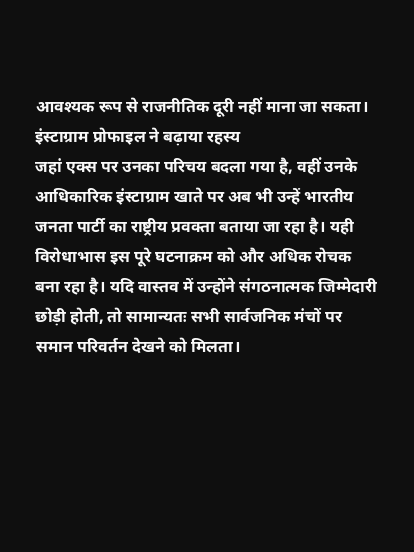आवश्यक रूप से राजनीतिक दूरी नहीं माना जा सकता।
इंस्टाग्राम प्रोफाइल ने बढ़ाया रहस्य
जहां एक्स पर उनका परिचय बदला गया है, वहीं उनके आधिकारिक इंस्टाग्राम खाते पर अब भी उन्हें भारतीय जनता पार्टी का राष्ट्रीय प्रवक्ता बताया जा रहा है। यही विरोधाभास इस पूरे घटनाक्रम को और अधिक रोचक बना रहा है। यदि वास्तव में उन्होंने संगठनात्मक जिम्मेदारी छोड़ी होती, तो सामान्यतः सभी सार्वजनिक मंचों पर समान परिवर्तन देखने को मिलता।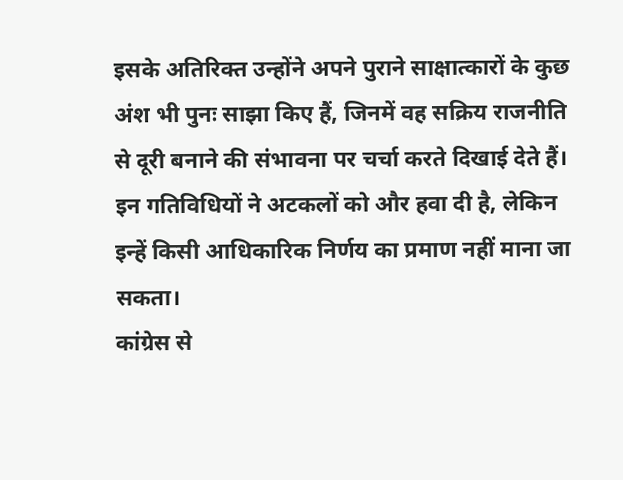इसके अतिरिक्त उन्होंने अपने पुराने साक्षात्कारों के कुछ अंश भी पुनः साझा किए हैं, जिनमें वह सक्रिय राजनीति से दूरी बनाने की संभावना पर चर्चा करते दिखाई देते हैं। इन गतिविधियों ने अटकलों को और हवा दी है, लेकिन इन्हें किसी आधिकारिक निर्णय का प्रमाण नहीं माना जा सकता।
कांग्रेस से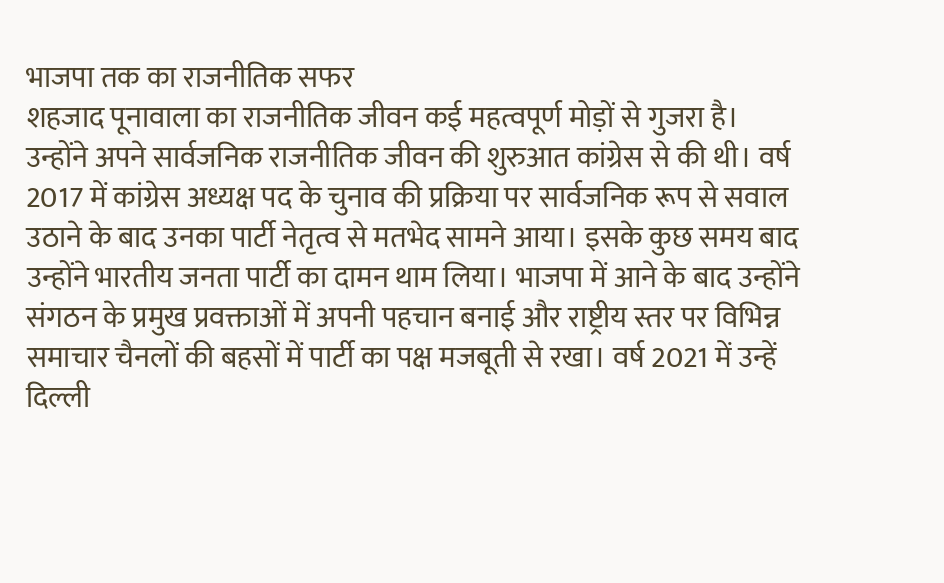भाजपा तक का राजनीतिक सफर
शहजाद पूनावाला का राजनीतिक जीवन कई महत्वपूर्ण मोड़ों से गुजरा है। उन्होंने अपने सार्वजनिक राजनीतिक जीवन की शुरुआत कांग्रेस से की थी। वर्ष 2017 में कांग्रेस अध्यक्ष पद के चुनाव की प्रक्रिया पर सार्वजनिक रूप से सवाल उठाने के बाद उनका पार्टी नेतृत्व से मतभेद सामने आया। इसके कुछ समय बाद उन्होंने भारतीय जनता पार्टी का दामन थाम लिया। भाजपा में आने के बाद उन्होंने संगठन के प्रमुख प्रवक्ताओं में अपनी पहचान बनाई और राष्ट्रीय स्तर पर विभिन्न समाचार चैनलों की बहसों में पार्टी का पक्ष मजबूती से रखा। वर्ष 2021 में उन्हें दिल्ली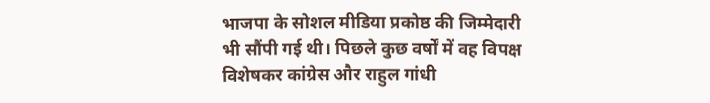भाजपा के सोशल मीडिया प्रकोष्ठ की जिम्मेदारी भी सौंपी गई थी। पिछले कुछ वर्षों में वह विपक्ष विशेषकर कांग्रेस और राहुल गांधी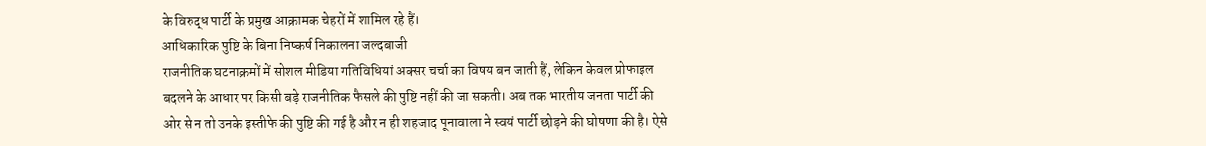के विरुद्ध पार्टी के प्रमुख आक्रामक चेहरों में शामिल रहे हैं।
आधिकारिक पुष्टि के बिना निष्कर्ष निकालना जल्दबाजी
राजनीतिक घटनाक्रमों में सोशल मीडिया गतिविधियां अक्सर चर्चा का विषय बन जाती हैं, लेकिन केवल प्रोफाइल बदलने के आधार पर किसी बड़े राजनीतिक फैसले की पुष्टि नहीं की जा सकती। अब तक भारतीय जनता पार्टी की ओर से न तो उनके इस्तीफे की पुष्टि की गई है और न ही शहजाद पूनावाला ने स्वयं पार्टी छोड़ने की घोषणा की है। ऐसे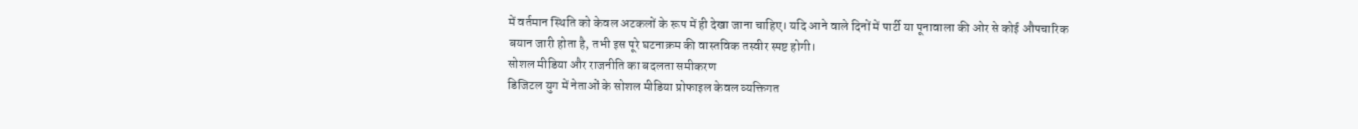में वर्तमान स्थिति को केवल अटकलों के रूप में ही देखा जाना चाहिए। यदि आने वाले दिनों में पार्टी या पूनावाला की ओर से कोई औपचारिक बयान जारी होता है, तभी इस पूरे घटनाक्रम की वास्तविक तस्वीर स्पष्ट होगी।
सोशल मीडिया और राजनीति का बदलता समीकरण
डिजिटल युग में नेताओं के सोशल मीडिया प्रोफाइल केवल व्यक्तिगत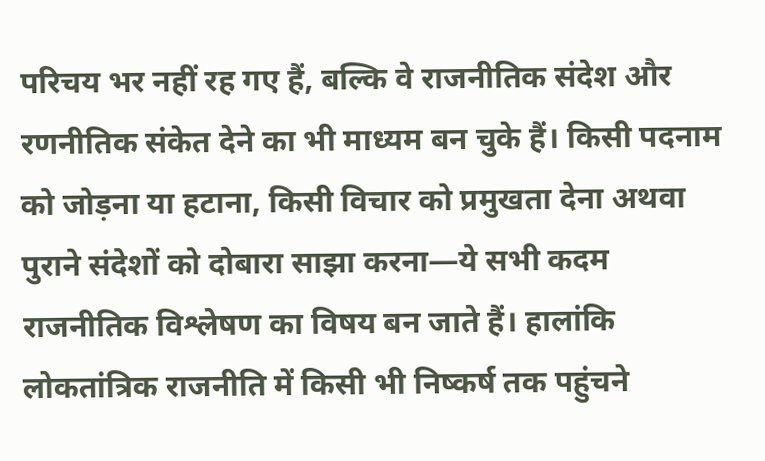परिचय भर नहीं रह गए हैं, बल्कि वे राजनीतिक संदेश और रणनीतिक संकेत देने का भी माध्यम बन चुके हैं। किसी पदनाम को जोड़ना या हटाना, किसी विचार को प्रमुखता देना अथवा पुराने संदेशों को दोबारा साझा करना—ये सभी कदम राजनीतिक विश्लेषण का विषय बन जाते हैं। हालांकि लोकतांत्रिक राजनीति में किसी भी निष्कर्ष तक पहुंचने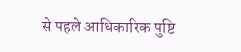से पहले आधिकारिक पुष्टि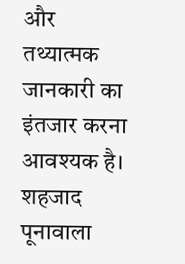और तथ्यात्मक जानकारी का इंतजार करना आवश्यक है। शहजाद पूनावाला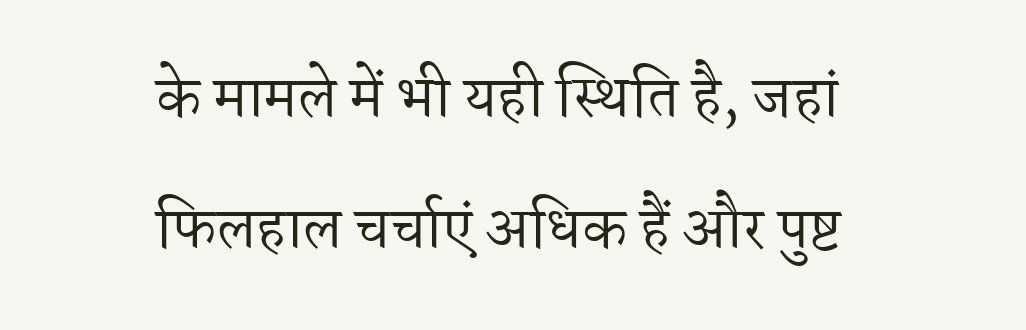के मामले में भी यही स्थिति है, जहां फिलहाल चर्चाएं अधिक हैं और पुष्ट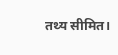तथ्य सीमित।